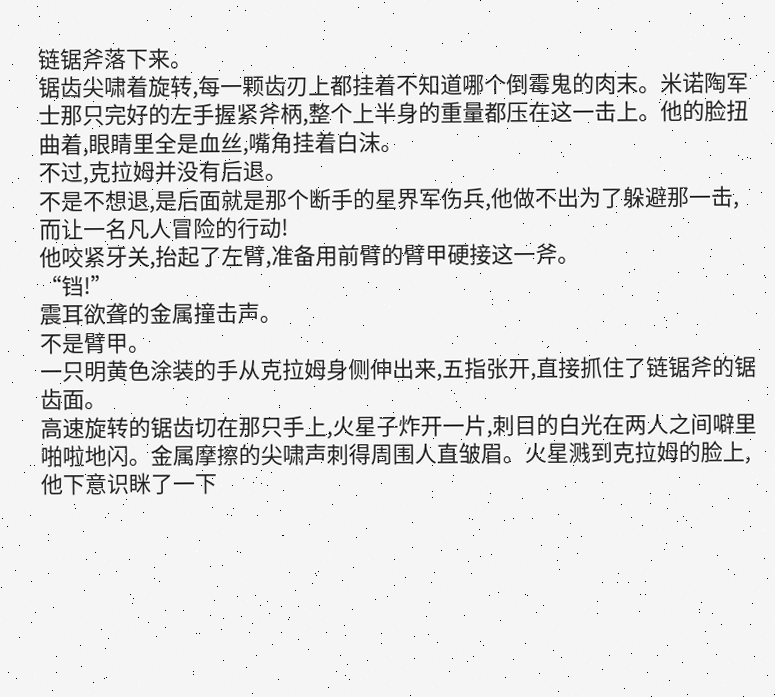链锯斧落下来。
锯齿尖啸着旋转,每一颗齿刃上都挂着不知道哪个倒霉鬼的肉末。米诺陶军士那只完好的左手握紧斧柄,整个上半身的重量都压在这一击上。他的脸扭曲着,眼睛里全是血丝,嘴角挂着白沫。
不过,克拉姆并没有后退。
不是不想退,是后面就是那个断手的星界军伤兵,他做不出为了躲避那一击,而让一名凡人冒险的行动!
他咬紧牙关,抬起了左臂,准备用前臂的臂甲硬接这一斧。
“铛!”
震耳欲聋的金属撞击声。
不是臂甲。
一只明黄色涂装的手从克拉姆身侧伸出来,五指张开,直接抓住了链锯斧的锯齿面。
高速旋转的锯齿切在那只手上,火星子炸开一片,刺目的白光在两人之间噼里啪啦地闪。金属摩擦的尖啸声刺得周围人直皱眉。火星溅到克拉姆的脸上,他下意识眯了一下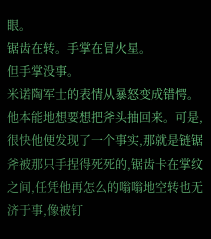眼。
锯齿在转。手掌在冒火星。
但手掌没事。
米诺陶军士的表情从暴怒变成错愕。他本能地想要想把斧头抽回来。可是,很快他便发现了一个事实,那就是链锯斧被那只手捏得死死的,锯齿卡在掌纹之间,任凭他再怎么的嗡嗡地空转也无济于事,像被钉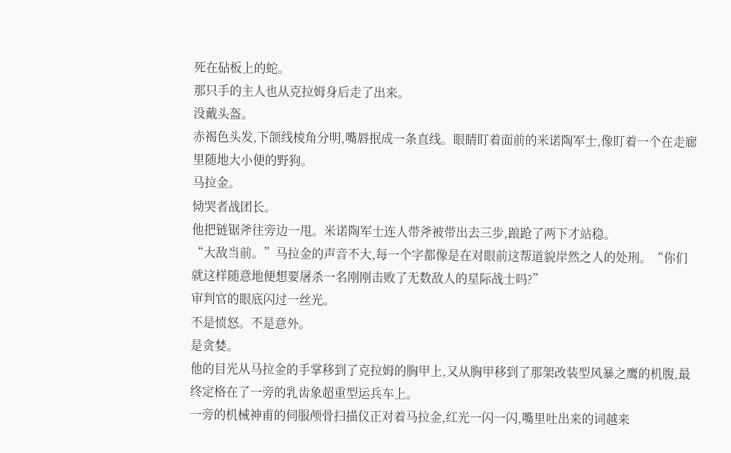死在砧板上的蛇。
那只手的主人也从克拉姆身后走了出来。
没戴头盔。
赤褐色头发,下颌线棱角分明,嘴唇抿成一条直线。眼睛盯着面前的米诺陶军士,像盯着一个在走廊里随地大小便的野狗。
马拉金。
恸哭者战团长。
他把链锯斧往旁边一甩。米诺陶军士连人带斧被带出去三步,踉跄了两下才站稳。
“大敌当前。”马拉金的声音不大,每一个字都像是在对眼前这帮道貌岸然之人的处刑。“你们就这样随意地便想要屠杀一名刚刚击败了无数敌人的星际战士吗?”
审判官的眼底闪过一丝光。
不是愤怒。不是意外。
是贪婪。
他的目光从马拉金的手掌移到了克拉姆的胸甲上,又从胸甲移到了那架改装型风暴之鹰的机腹,最终定格在了一旁的乳齿象超重型运兵车上。
一旁的机械神甫的伺服颅骨扫描仪正对着马拉金,红光一闪一闪,嘴里吐出来的词越来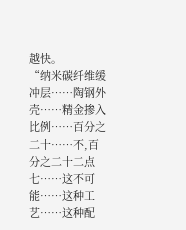越快。
“纳米碳纤维缓冲层……陶钢外壳……精金掺入比例……百分之二十……不,百分之二十二点七……这不可能……这种工艺……这种配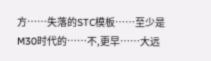方……失落的STC模板……至少是M30时代的……不,更早……大远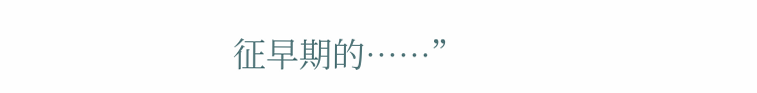征早期的……”